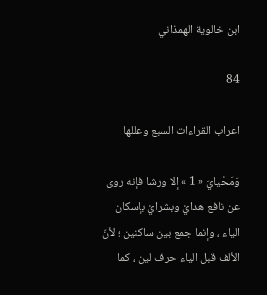ابن خالوية الهمذاني

84

اعراب القراءات السبع وعللها

وَمَحْيايَ « 1 » إلا ورشا فإنه روى عن نافع هدايْ وبشرايْ بإسكان الياء ، وإنما جمع بين ساكنين ؛ لأنّ الألف قبل الياء حرف لين ، كما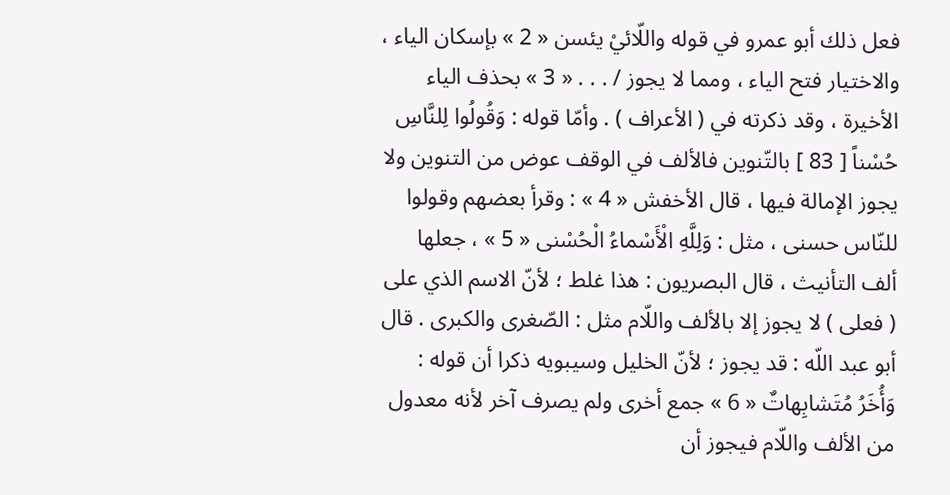فعل ذلك أبو عمرو في قوله واللّائيْ يئسن « 2 » بإسكان الياء ، والاختيار فتح الياء ، ومما لا يجوز / . . . « 3 » بحذف الياء الأخيرة ، وقد ذكرته في ( الأعراف ) . وأمّا قوله : وَقُولُوا لِلنَّاسِ حُسْناً [ 83 ] بالتّنوين فالألف في الوقف عوض من التنوين ولا يجوز الإمالة فيها ، قال الأخفش « 4 » : وقرأ بعضهم وقولوا للنّاس حسنى ، مثل : وَلِلَّهِ الْأَسْماءُ الْحُسْنى « 5 » ، جعلها ألف التأنيث ، قال البصريون : هذا غلط ؛ لأنّ الاسم الذي على ( فعلى ) لا يجوز إلا بالألف واللّام مثل : الصّغرى والكبرى . قال أبو عبد اللّه : قد يجوز ؛ لأنّ الخليل وسيبويه ذكرا أن قوله : وَأُخَرُ مُتَشابِهاتٌ « 6 » جمع أخرى ولم يصرف آخر لأنه معدول من الألف واللّام فيجوز أن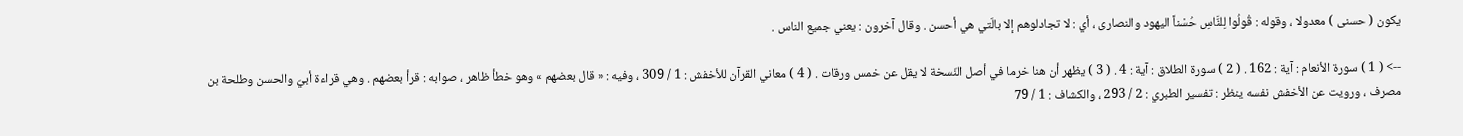يكون ( حسنى ) معدولا ، وقوله : قُولُوا لِلنَّاسِ حُسْناً اليهود والنصارى ، أي : لا تجادلوهم إلا بالّتي هي أحسن . وقال آخرون : يعني جميع الناس .

--> ( 1 ) سورة الأنعام : آية : 162 . ( 2 ) سورة الطلاق : آية : 4 . ( 3 ) يظهر أن هنا خرما في أصل النّسخة لا يقل عن خمس ورقات . ( 4 ) معاني القرآن للأخفش : 1 / 309 ، وفيه : « قال بعضهم » وهو خطأ ظاهر ، صوابه : قرأ بعضهم . وهي قراءة أبيّ والحسن وطلحة بن مصرف ، ورويت عن الأخفش نفسه ينظر : تفسير الطبري : 2 / 293 ، والكشاف : 1 / 79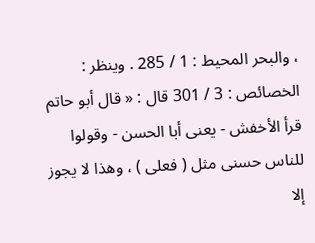، والبحر المحيط : 1 / 285 . وينظر : الخصائص : 3 / 301 قال : « قال أبو حاتم قرأ الأخفش - يعنى أبا الحسن - وقولوا للناس حسنى مثل ( فعلى ) ، وهذا لا يجوز إلا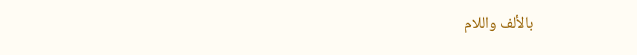بالألف واللام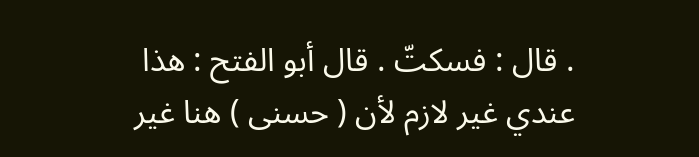. قال : فسكتّ . قال أبو الفتح : هذا عندي غير لازم لأن ( حسنى ) هنا غير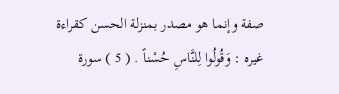صفة وإنما هو مصدر بمنزلة الحسن كقراءة غيره : وَقُولُوا لِلنَّاسِ حُسْناً . ( 5 ) سورة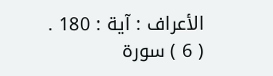الأعراف : آية : 180 . ( 6 ) سورة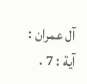آل عمران : آية : 7 .